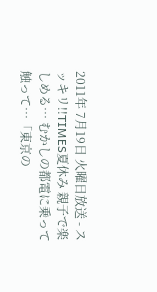2011年 7月19日 火曜日放送 - スッキリ!!TIMES夏休み 親子で楽しめる… むかしの都電に乗って触って…「東京の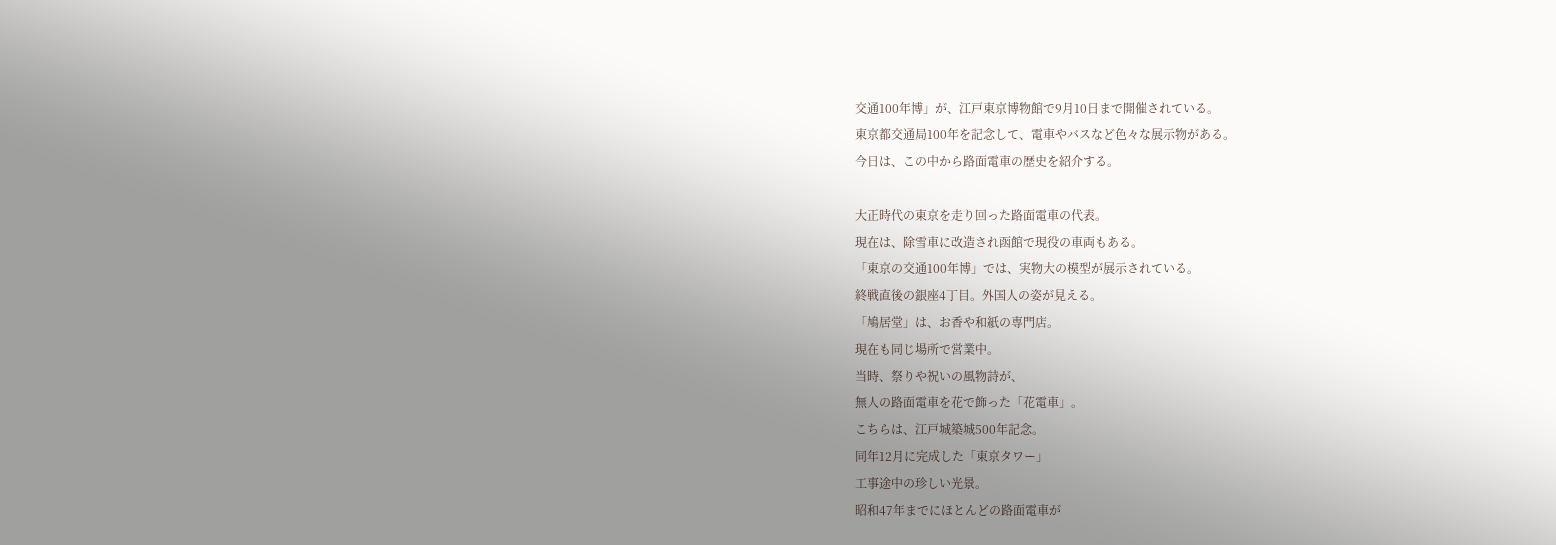交通100年博」が、江戸東京博物館で9月10日まで開催されている。
東京都交通局100年を記念して、電車やバスなど色々な展示物がある。
今日は、この中から路面電車の歴史を紹介する。

大正時代の東京を走り回った路面電車の代表。
現在は、除雪車に改造され函館で現役の車両もある。
「東京の交通100年博」では、実物大の模型が展示されている。
終戦直後の銀座4丁目。外国人の姿が見える。
「鳩居堂」は、お香や和紙の専門店。
現在も同じ場所で営業中。
当時、祭りや祝いの風物詩が、
無人の路面電車を花で飾った「花電車」。
こちらは、江戸城築城500年記念。
同年12月に完成した「東京タワー」
工事途中の珍しい光景。
昭和47年までにほとんどの路面電車が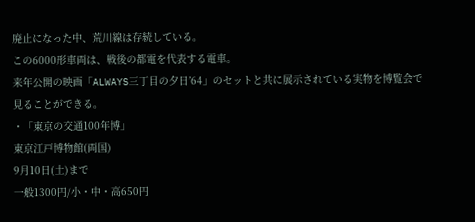廃止になった中、荒川線は存続している。
この6000形車両は、戦後の都電を代表する電車。
来年公開の映画「ALWAYS三丁目の夕日’64」のセットと共に展示されている実物を博覧会で見ることができる。
・「東京の交通100年博」
東京江戸博物館(両国)
9月10日(土)まで
一般1300円/小・中・高650円